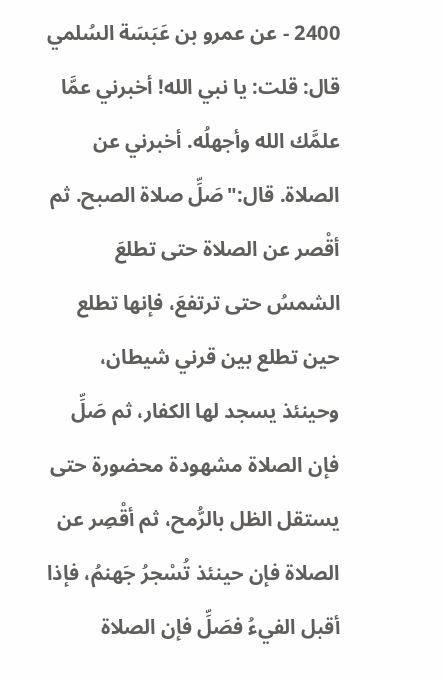2400 - عن عمرو بن عَبَسَة السُلمي قال: قلت: يا نبي الله! أخبرني عمَّا علمَّك الله وأجهلُه. أخبرني عن الصلاة. قال:"صَلِّ صلاة الصبح. ثم أقْصر عن الصلاة حتى تطلعَ الشمسُ حتى ترتفعَ، فإنها تطلع حين تطلع بين قرني شيطان، وحينئذ يسجد لها الكفار، ثم صَلِّ فإن الصلاة مشهودة محضورة حتى يستقل الظل بالرُّمح، ثم أقْصِر عن الصلاة فإن حينئذ تُسْجرُ جَهنمُ، فإذا أقبل الفيءُ فصَلِّ فإن الصلاة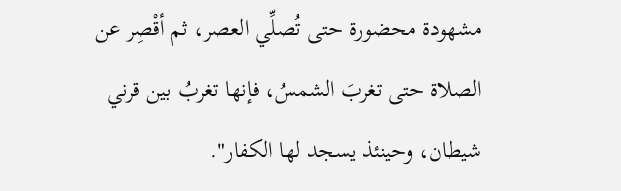مشهودة محضورة حتى تُصلِّي العصر، ثم أقْصِر عن الصلاة حتى تغربَ الشمسُ، فإنها تغربُ بين قرني شيطان، وحينئذ يسجد لها الكفار".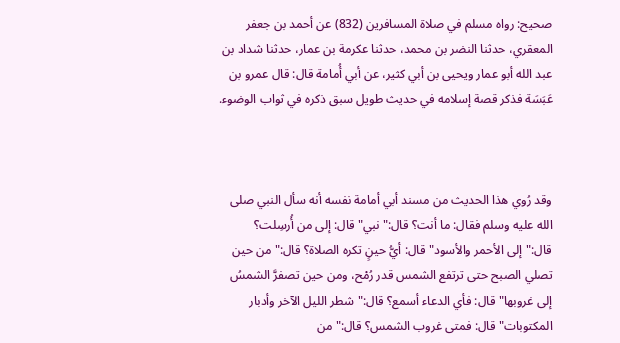صحيح: رواه مسلم في صلاة المسافرين (832) عن أحمد بن جعفر المعقري، حدثنا النضر بن محمد، حدثنا عكرمة بن عمار، حدثنا شداد بن عبد الله أبو عمار ويحيى بن أبي كثير، عن أبي أُمامة قال: قال عمرو بن عَبَسَة فذكر قصة إسلامه في حديث طويل سبق ذكره في ثواب الوضوء.



وقد رُوي هذا الحديث من مسند أبي أمامة نفسه أنه سأل النبي صلى الله عليه وسلم فقال: ما أنت؟ قال:"نبي" قال: إلى من أُرسِلت؟ قال:"إلى الأحمر والأسود" قال: أيُّ حينٍ تكره الصلاة؟ قال:"من حين تصلي الصبح حتى ترتفع الشمس قدر رُمْح، ومن حين تصفرَّ الشمسُ إلى غروبها" قال: فأي الدعاء أسمع؟ قال:"شطر الليل الآخر وأدبار المكتوبات" قال: فمتى غروب الشمس؟ قال:"من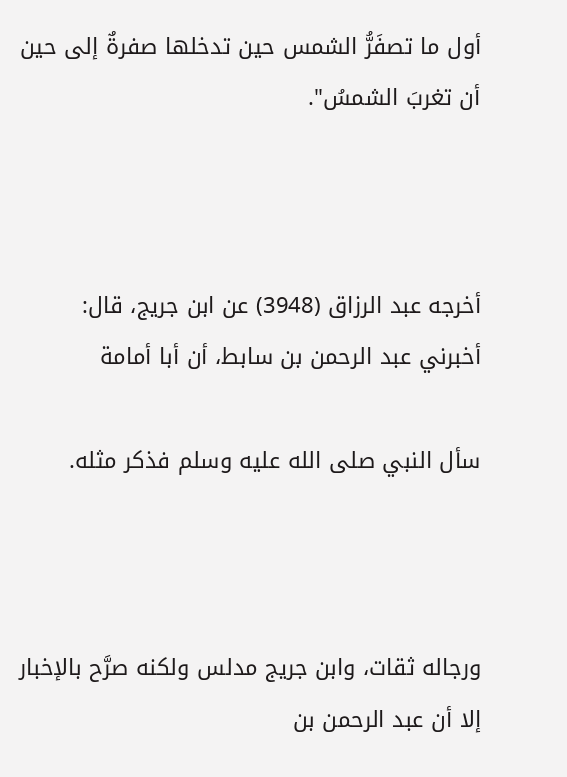أول ما تصفَرُّ الشمس حين تدخلها صفرةٌ إلى حين أن تغربَ الشمسُ".



أخرجه عبد الرزاق (3948) عن ابن جريج، قال: أخبرني عبد الرحمن بن سابط، أن أبا أمامة

سأل النبي صلى الله عليه وسلم فذكر مثله.



ورجاله ثقات، وابن جريج مدلس ولكنه صرَّح بالإخبار إلا أن عبد الرحمن بن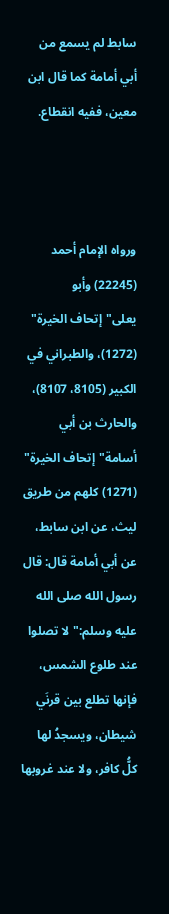سابط لم يسمع من أبي أمامة كما قال ابن معين، ففيه انقطاع.



ورواه الإمام أحمد (22245) وأبو يعلى"إتحاف الخيرة" (1272)، والطبراني في الكبير (8105، 8107)، والحارث بن أبي أسامة"إتحاف الخيرة" (1271) كلهم من طريق ليث، عن ابن سابط، عن أبي أمامة قال: قال رسول الله صلى الله عليه وسلم:"لا تصلوا عند طلوع الشمس، فإنها تطلع بين قرنَي شيطان، ويسجدُ لها كلُّ كافر، ولا عند غروبها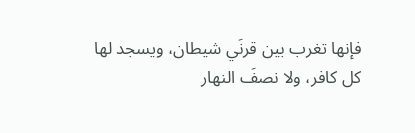فإنها تغرب بين قرنَي شيطان، ويسجد لها كل كافر، ولا نصفَ النهار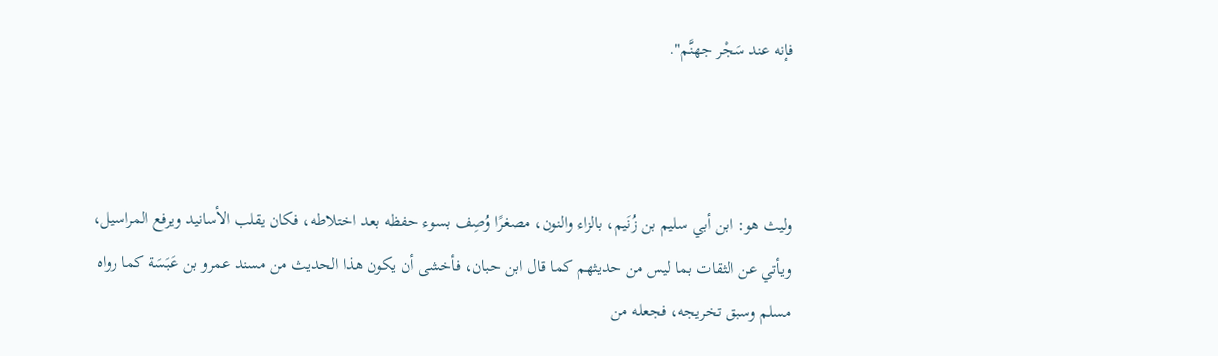فإنه عند سَجْر جهنَّم".



وليث هو: ابن أبي سليم بن زُنَيم، بالزاء والنون، مصغرًا وُصِف بسوء حفظه بعد اختلاطه، فكان يقلب الأسانيد ويرفع المراسيل، ويأتي عن الثقات بما ليس من حديثهم كما قال ابن حبان، فأخشى أن يكون هذا الحديث من مسند عمرو بن عَبَسَة كما رواه مسلم وسبق تخريجه، فجعله من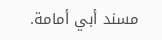مسند أبي أمامة.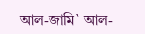আল-জামি` আল-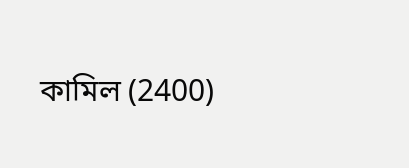কামিল (2400)